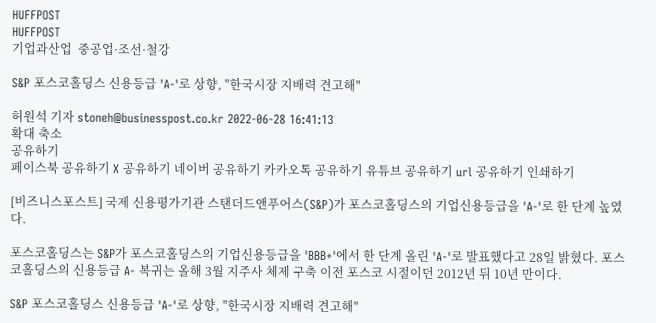HUFFPOST
HUFFPOST
기업과산업  중공업·조선·철강

S&P 포스코홀딩스 신용등급 'A-'로 상향, "한국시장 지배력 견고해"

허원석 기자 stoneh@businesspost.co.kr 2022-06-28 16:41:13
확대 축소
공유하기
페이스북 공유하기 X 공유하기 네이버 공유하기 카카오톡 공유하기 유튜브 공유하기 url 공유하기 인쇄하기

[비즈니스포스트] 국제 신용평가기관 스탠더드앤푸어스(S&P)가 포스코홀딩스의 기업신용등급을 'A-'로 한 단계 높였다.

포스코홀딩스는 S&P가 포스코홀딩스의 기업신용등급을 'BBB+'에서 한 단계 올린 'A-'로 발표했다고 28일 밝혔다. 포스코홀딩스의 신용등급 A- 복귀는 올해 3월 지주사 체제 구축 이전 포스코 시절이던 2012년 뒤 10년 만이다.

S&P 포스코홀딩스 신용등급 'A-'로 상향, "한국시장 지배력 견고해"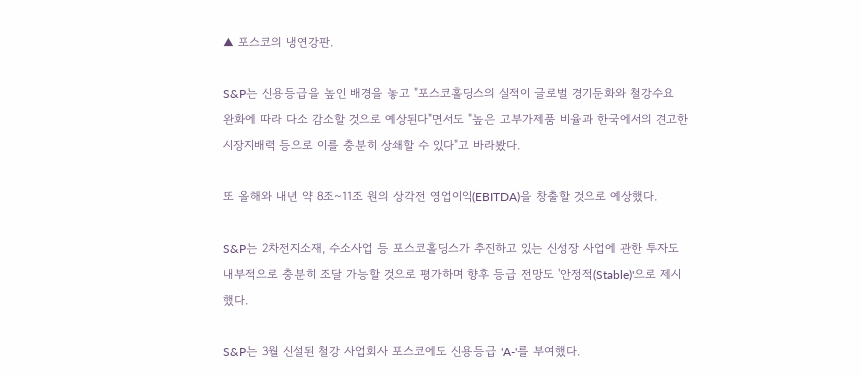▲ 포스코의 냉연강판.

S&P는 신용등급을 높인 배경을 놓고 "포스코홀딩스의 실적이 글로벌 경기둔화와 철강수요 완화에 따라 다소 감소할 것으로 예상된다"면서도 "높은 고부가제품 비율과 한국에서의 견고한 시장지배력 등으로 이를 충분히 상쇄할 수 있다"고 바라봤다.

또 올해와 내년 약 8조~11조 원의 상각전 영업이익(EBITDA)을 창출할 것으로 예상했다.

S&P는 2차전지소재, 수소사업 등 포스코홀딩스가 추진하고 있는 신성장 사업에 관한 투자도 내부적으로 충분히 조달 가능할 것으로 평가하며 향후 등급 전망도 '안정적(Stable)'으로 제시했다.

S&P는 3월 신설된 철강 사업회사 포스코에도 신용등급 'A-'를 부여했다.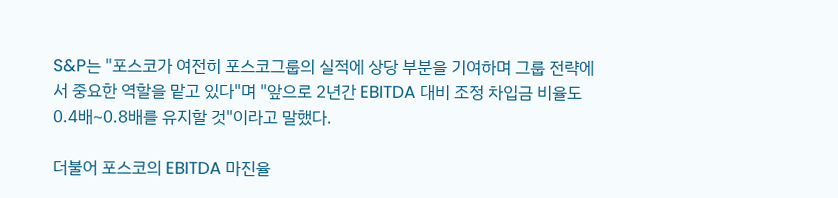S&P는 "포스코가 여전히 포스코그룹의 실적에 상당 부분을 기여하며 그룹 전략에서 중요한 역할을 맡고 있다"며 "앞으로 2년간 EBITDA 대비 조정 차입금 비율도 0.4배~0.8배를 유지할 것"이라고 말했다.

더불어 포스코의 EBITDA 마진율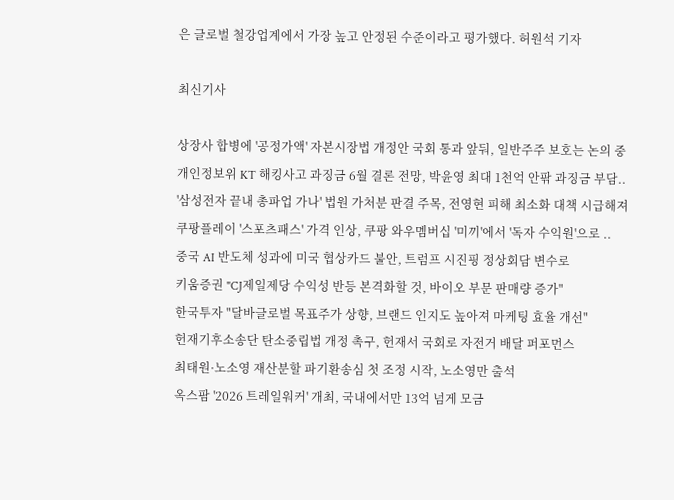은 글로벌 철강업계에서 가장 높고 안정된 수준이라고 평가했다. 허원석 기자

최신기사

상장사 합병에 '공정가액' 자본시장법 개정안 국회 통과 앞둬, 일반주주 보호는 논의 중
개인정보위 KT 해킹사고 과징금 6월 결론 전망, 박윤영 최대 1천억 안팎 과징금 부담..
'삼성전자 끝내 총파업 가나' 법원 가처분 판결 주목, 전영현 피해 최소화 대책 시급해져
쿠팡플레이 '스포츠패스' 가격 인상, 쿠팡 와우멤버십 '미끼'에서 '독자 수익원'으로 ..
중국 AI 반도체 성과에 미국 협상카드 불안, 트럼프 시진핑 정상회담 변수로
키움증권 "CJ제일제당 수익성 반등 본격화할 것, 바이오 부문 판매량 증가"
한국투자 "달바글로벌 목표주가 상향, 브랜드 인지도 높아져 마케팅 효율 개선"
헌재기후소송단 탄소중립법 개정 촉구, 헌재서 국회로 자전거 배달 퍼포먼스
최태원·노소영 재산분할 파기환송심 첫 조정 시작, 노소영만 출석
옥스팜 '2026 트레일워커' 개최, 국내에서만 13억 넘게 모금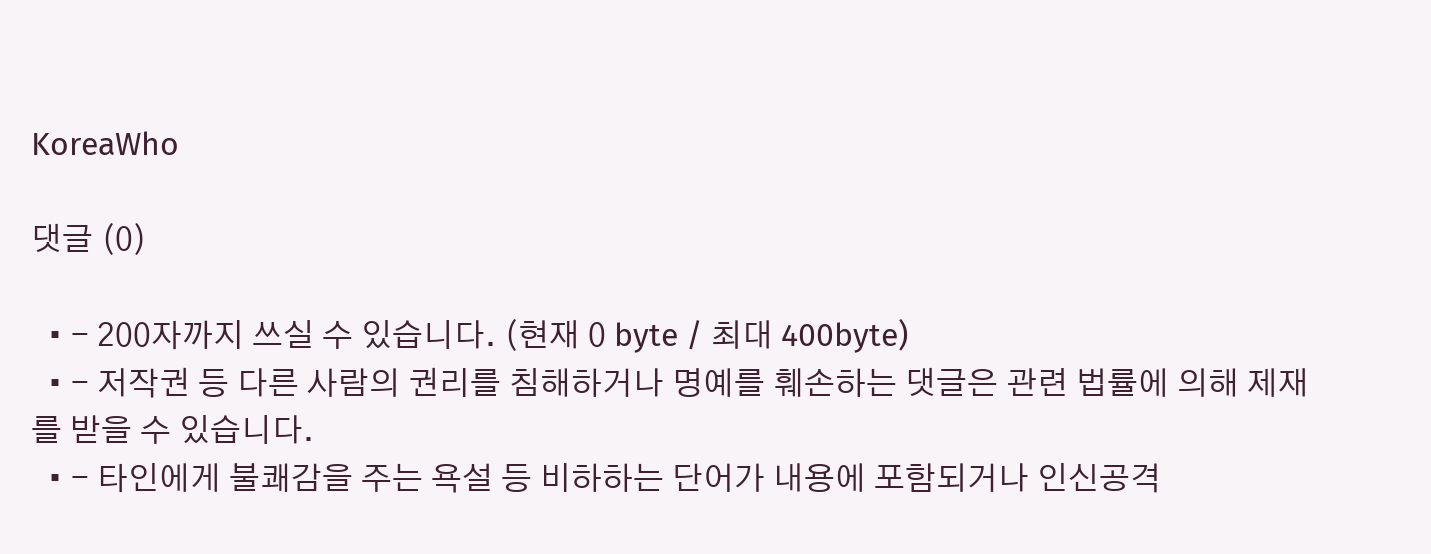KoreaWho

댓글 (0)

  • - 200자까지 쓰실 수 있습니다. (현재 0 byte / 최대 400byte)
  • - 저작권 등 다른 사람의 권리를 침해하거나 명예를 훼손하는 댓글은 관련 법률에 의해 제재를 받을 수 있습니다.
  • - 타인에게 불쾌감을 주는 욕설 등 비하하는 단어가 내용에 포함되거나 인신공격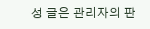성 글은 관리자의 판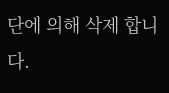단에 의해 삭제 합니다.